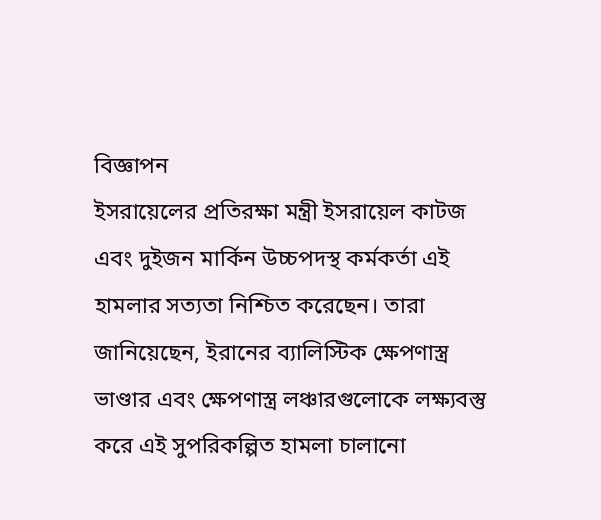বিজ্ঞাপন
ইসরায়েলের প্রতিরক্ষা মন্ত্রী ইসরায়েল কাটজ এবং দুইজন মার্কিন উচ্চপদস্থ কর্মকর্তা এই হামলার সত্যতা নিশ্চিত করেছেন। তারা জানিয়েছেন, ইরানের ব্যালিস্টিক ক্ষেপণাস্ত্র ভাণ্ডার এবং ক্ষেপণাস্ত্র লঞ্চারগুলোকে লক্ষ্যবস্তু করে এই সুপরিকল্পিত হামলা চালানো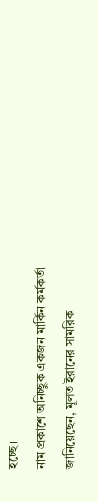হচ্ছে।
নাম প্রকাশে অনিচ্ছুক একজন মার্কিন কর্মকর্তা জানিয়েছেন, মূলত ইরানের সামরিক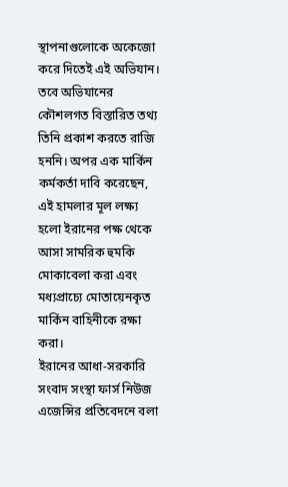স্থাপনাগুলোকে অকেজো করে দিতেই এই অভিযান। তবে অভিযানের কৌশলগত বিস্তারিত তথ্য তিনি প্রকাশ করতে রাজি হননি। অপর এক মার্কিন কর্মকর্তা দাবি করেছেন, এই হামলার মূল লক্ষ্য হলো ইরানের পক্ষ থেকে আসা সামরিক হুমকি মোকাবেলা করা এবং মধ্যপ্রাচ্যে মোতায়েনকৃত মার্কিন বাহিনীকে রক্ষা করা।
ইরানের আধা-সরকারি সংবাদ সংস্থা ফার্স নিউজ এজেন্সির প্রতিবেদনে বলা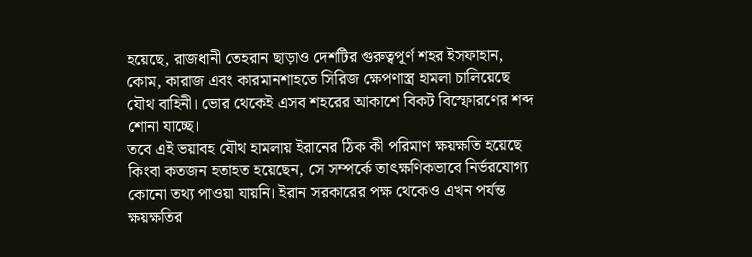হয়েছে, রাজধানী তেহরান ছাড়াও দেশটির গুরুত্বপূর্ণ শহর ইসফাহান, কোম, কারাজ এবং কারমানশাহতে সিরিজ ক্ষেপণাস্ত্র হামলা চালিয়েছে যৌথ বাহিনী। ভোর থেকেই এসব শহরের আকাশে বিকট বিস্ফোরণের শব্দ শোনা যাচ্ছে।
তবে এই ভয়াবহ যৌথ হামলায় ইরানের ঠিক কী পরিমাণ ক্ষয়ক্ষতি হয়েছে কিংবা কতজন হতাহত হয়েছেন, সে সম্পর্কে তাৎক্ষণিকভাবে নির্ভরযোগ্য কোনো তথ্য পাওয়া যায়নি। ইরান সরকারের পক্ষ থেকেও এখন পর্যন্ত ক্ষয়ক্ষতির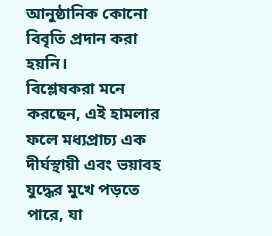আনুষ্ঠানিক কোনো বিবৃতি প্রদান করা হয়নি।
বিশ্লেষকরা মনে করছেন, এই হামলার ফলে মধ্যপ্রাচ্য এক দীর্ঘস্থায়ী এবং ভয়াবহ যুদ্ধের মুখে পড়তে পারে, যা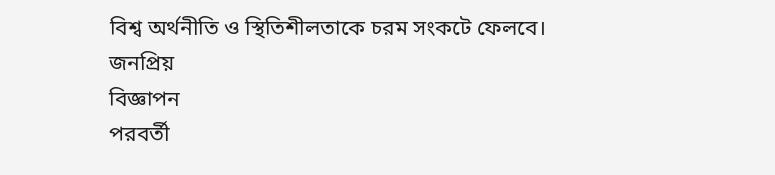বিশ্ব অর্থনীতি ও স্থিতিশীলতাকে চরম সংকটে ফেলবে।
জনপ্রিয়
বিজ্ঞাপন
পরবর্তী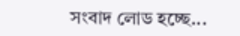সংবাদ লোড হচ্ছে...